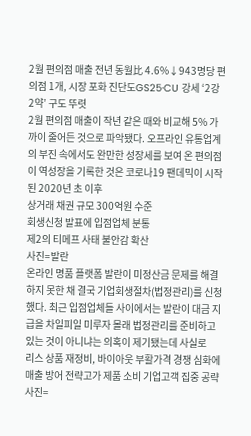2월 편의점 매출 전년 동월比 4.6%↓943명당 편의점 1개, 시장 포화 진단도GS25·CU 강세 ‘2강 2약’ 구도 뚜렷
2월 편의점 매출이 작년 같은 때와 비교해 5% 가까이 줄어든 것으로 파악됐다. 오프라인 유통업계의 부진 속에서도 완만한 성장세를 보여 온 편의점이 역성장을 기록한 것은 코로나19 팬데믹이 시작된 2020년 초 이후
상거래 채권 규모 300억원 수준
회생신청 발표에 입점업체 분통
제2의 티메프 사태 불안감 확산
사진=발란
온라인 명품 플랫폼 발란이 미정산금 문제를 해결하지 못한 채 결국 기업회생절차(법정관리)를 신청했다. 최근 입점업체들 사이에서는 발란이 대금 지급을 차일피일 미루자 몰래 법정관리를 준비하고 있는 것이 아니냐는 의혹이 제기됐는데 사실로
리스 상품 재정비, 바이아웃 부활가격 경쟁 심화에 매출 방어 전략고가 제품 소비 기업고객 집중 공략
사진=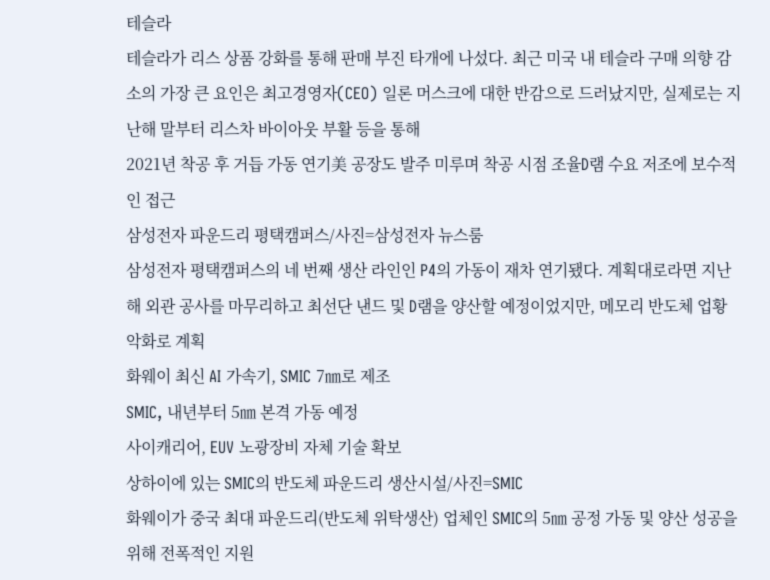테슬라
테슬라가 리스 상품 강화를 통해 판매 부진 타개에 나섰다. 최근 미국 내 테슬라 구매 의향 감소의 가장 큰 요인은 최고경영자(CEO) 일론 머스크에 대한 반감으로 드러났지만, 실제로는 지난해 말부터 리스차 바이아웃 부활 등을 통해
2021년 착공 후 거듭 가동 연기美 공장도 발주 미루며 착공 시점 조율D램 수요 저조에 보수적인 접근
삼성전자 파운드리 평택캠퍼스/사진=삼성전자 뉴스룸
삼성전자 평택캠퍼스의 네 번째 생산 라인인 P4의 가동이 재차 연기됐다. 계획대로라면 지난해 외관 공사를 마무리하고 최선단 낸드 및 D램을 양산할 예정이었지만, 메모리 반도체 업황 악화로 계획
화웨이 최신 AI 가속기, SMIC 7㎚로 제조
SMIC, 내년부터 5㎚ 본격 가동 예정
사이캐리어, EUV 노광장비 자체 기술 확보
상하이에 있는 SMIC의 반도체 파운드리 생산시설/사진=SMIC
화웨이가 중국 최대 파운드리(반도체 위탁생산) 업체인 SMIC의 5㎚ 공정 가동 및 양산 성공을 위해 전폭적인 지원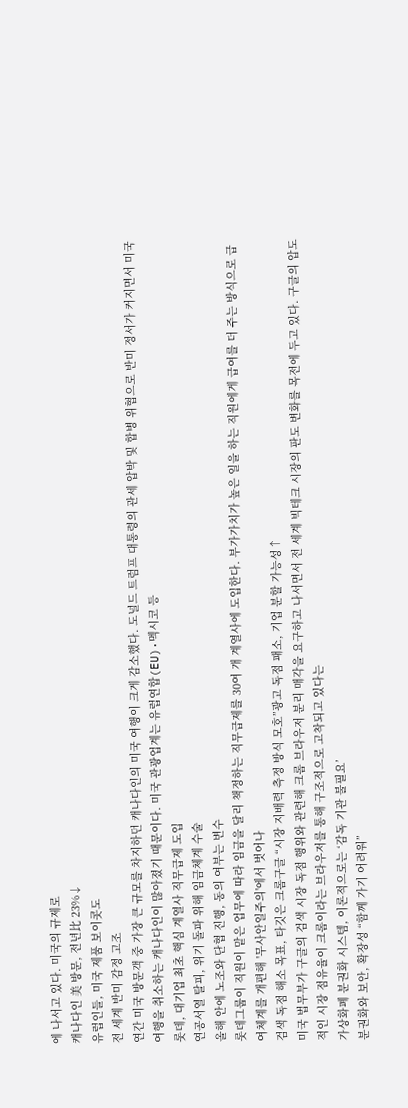에 나서고 있다. 미국의 규제로
캐나다인 美 방문, 전년比 23%↓
유럽인들, 미국 제품 보이콧도
전 세계 반미 감정 고조
연간 미국 방문객 중 가장 큰 규모를 차지하던 캐나다인의 미국 여행이 크게 감소했다. 도널드 트럼프 대통령의 관세 압박 및 합병 위협으로 반미 정서가 커지면서 미국 여행을 취소하는 캐나다인이 많아졌기 때문이다. 미국 관광업계는 유럽연합(EU)·멕시코 등
롯데, 대기업 최초 핵심 계열사 직무급제 도입
연공서열 탈피, 위기 돌파 위해 임금체계 수술
올해 안에 노조와 단협 진행, 동의 여부는 변수
롯데그룹이 직원이 맡은 업무에 따라 임금을 달리 책정하는 직무급제를 30여 개 계열사에 도입한다. 부가가치가 높은 일을 하는 직원에게 급여를 더 주는 방식으로 급여체계를 개편해 '무사안일주의'에서 벗어나
검색 독점 해소 목표, 타깃은 크롬구글 “시장 지배력 측정 방식 모호”광고 독점 패소, 기업 분할 가능성↑
미국 법무부가 구글의 검색 시장 독점 행위와 관련해 크롬 브라우저 분리 매각을 요구하고 나서면서 전 세계 빅테크 시장의 판도 변화를 목전에 두고 있다. 구글의 압도적인 시장 점유율이 크롬이라는 브라우저를 통해 구조적으로 고착되고 있다는
가상화폐 분권화 시스템, 이론적으로는 ‘감독 기관 불필요’
분권화와 보안, 확장성 “함께 가기 어려워”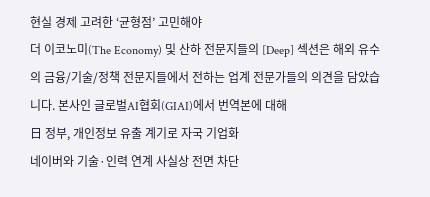현실 경제 고려한 ‘균형점’ 고민해야
더 이코노미(The Economy) 및 산하 전문지들의 [Deep] 섹션은 해외 유수의 금융/기술/정책 전문지들에서 전하는 업계 전문가들의 의견을 담았습니다. 본사인 글로벌AI협회(GIAI)에서 번역본에 대해
日 정부, 개인정보 유출 계기로 자국 기업화
네이버와 기술·인력 연계 사실상 전면 차단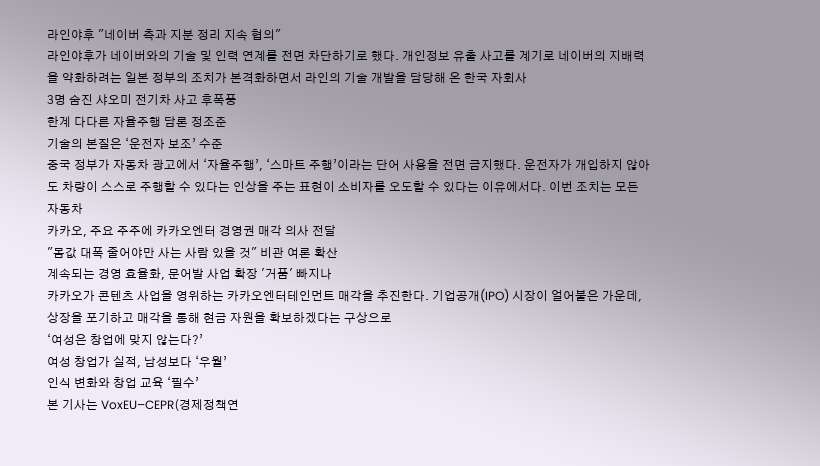라인야후 "네이버 측과 지분 정리 지속 협의"
라인야후가 네이버와의 기술 및 인력 연계를 전면 차단하기로 했다. 개인정보 유출 사고를 계기로 네이버의 지배력을 약화하려는 일본 정부의 조치가 본격화하면서 라인의 기술 개발을 담당해 온 한국 자회사
3명 숨진 샤오미 전기차 사고 후폭풍
한계 다다른 자율주행 담론 정조준
기술의 본질은 ‘운전자 보조’ 수준
중국 정부가 자동차 광고에서 ‘자율주행’, ‘스마트 주행’이라는 단어 사용을 전면 금지했다. 운전자가 개입하지 않아도 차량이 스스로 주행할 수 있다는 인상을 주는 표현이 소비자를 오도할 수 있다는 이유에서다. 이번 조치는 모든 자동차
카카오, 주요 주주에 카카오엔터 경영권 매각 의사 전달
"몸값 대폭 줄어야만 사는 사람 있을 것" 비관 여론 확산
계속되는 경영 효율화, 문어발 사업 확장 '거품' 빠지나
카카오가 콘텐츠 사업을 영위하는 카카오엔터테인먼트 매각을 추진한다. 기업공개(IPO) 시장이 얼어붙은 가운데, 상장을 포기하고 매각을 통해 현금 자원을 확보하겠다는 구상으로
‘여성은 창업에 맞지 않는다?’
여성 창업가 실적, 남성보다 ‘우월’
인식 변화와 창업 교육 ‘필수’
본 기사는 VoxEU–CEPR(경제정책연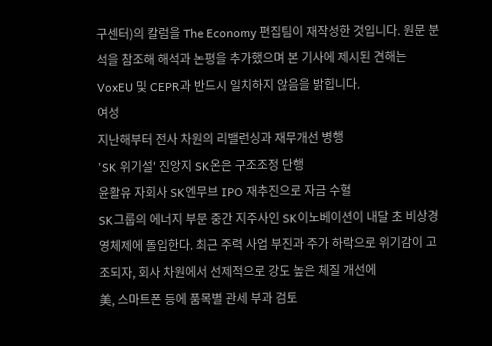구센터)의 칼럼을 The Economy 편집팀이 재작성한 것입니다. 원문 분석을 참조해 해석과 논평을 추가했으며 본 기사에 제시된 견해는 VoxEU 및 CEPR과 반드시 일치하지 않음을 밝힙니다.
여성
지난해부터 전사 차원의 리밸런싱과 재무개선 병행
'SK 위기설' 진앙지 SK온은 구조조정 단행
윤활유 자회사 SK엔무브 IPO 재추진으로 자금 수혈
SK그룹의 에너지 부문 중간 지주사인 SK이노베이션이 내달 초 비상경영체제에 돌입한다. 최근 주력 사업 부진과 주가 하락으로 위기감이 고조되자, 회사 차원에서 선제적으로 강도 높은 체질 개선에
美, 스마트폰 등에 품목별 관세 부과 검토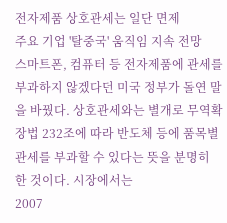전자제품 상호관세는 일단 면제
주요 기업 '탈중국' 움직임 지속 전망
스마트폰, 컴퓨터 등 전자제품에 관세를 부과하지 않겠다던 미국 정부가 돌연 말을 바꿨다. 상호관세와는 별개로 무역확장법 232조에 따라 반도체 등에 품목별 관세를 부과할 수 있다는 뜻을 분명히 한 것이다. 시장에서는
2007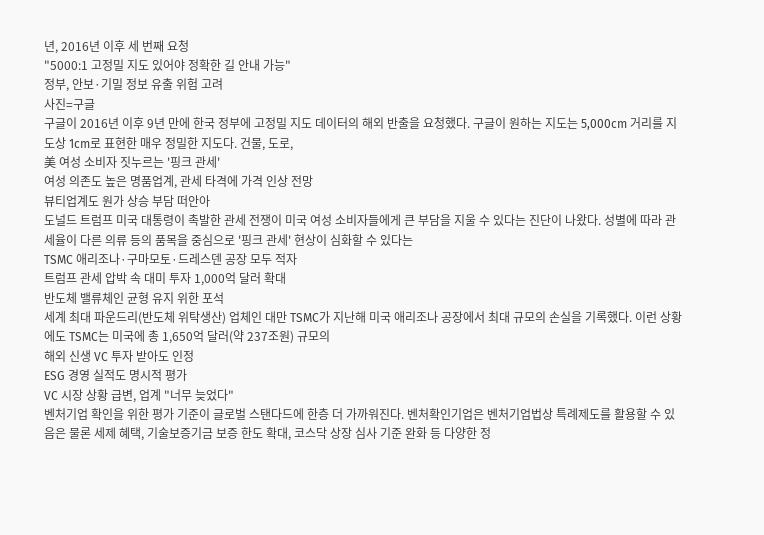년, 2016년 이후 세 번째 요청
"5000:1 고정밀 지도 있어야 정확한 길 안내 가능"
정부, 안보·기밀 정보 유출 위험 고려
사진=구글
구글이 2016년 이후 9년 만에 한국 정부에 고정밀 지도 데이터의 해외 반출을 요청했다. 구글이 원하는 지도는 5,000cm 거리를 지도상 1cm로 표현한 매우 정밀한 지도다. 건물, 도로,
美 여성 소비자 짓누르는 '핑크 관세'
여성 의존도 높은 명품업계, 관세 타격에 가격 인상 전망
뷰티업계도 원가 상승 부담 떠안아
도널드 트럼프 미국 대통령이 촉발한 관세 전쟁이 미국 여성 소비자들에게 큰 부담을 지울 수 있다는 진단이 나왔다. 성별에 따라 관세율이 다른 의류 등의 품목을 중심으로 '핑크 관세' 현상이 심화할 수 있다는
TSMC 애리조나·구마모토·드레스덴 공장 모두 적자
트럼프 관세 압박 속 대미 투자 1,000억 달러 확대
반도체 밸류체인 균형 유지 위한 포석
세계 최대 파운드리(반도체 위탁생산) 업체인 대만 TSMC가 지난해 미국 애리조나 공장에서 최대 규모의 손실을 기록했다. 이런 상황에도 TSMC는 미국에 총 1,650억 달러(약 237조원) 규모의
해외 신생 VC 투자 받아도 인정
ESG 경영 실적도 명시적 평가
VC 시장 상황 급변, 업계 "너무 늦었다"
벤처기업 확인을 위한 평가 기준이 글로벌 스탠다드에 한층 더 가까워진다. 벤처확인기업은 벤처기업법상 특례제도를 활용할 수 있음은 물론 세제 혜택, 기술보증기금 보증 한도 확대, 코스닥 상장 심사 기준 완화 등 다양한 정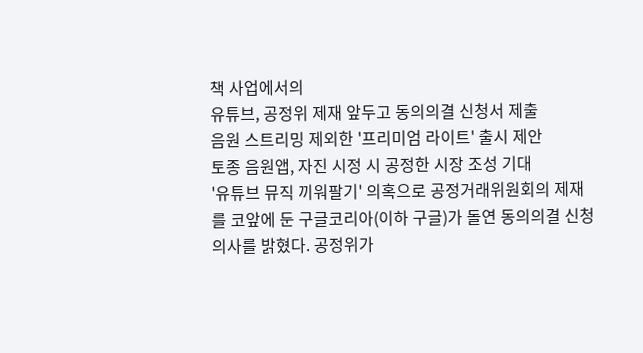책 사업에서의
유튜브, 공정위 제재 앞두고 동의의결 신청서 제출
음원 스트리밍 제외한 '프리미엄 라이트' 출시 제안
토종 음원앱, 자진 시정 시 공정한 시장 조성 기대
'유튜브 뮤직 끼워팔기' 의혹으로 공정거래위원회의 제재를 코앞에 둔 구글코리아(이하 구글)가 돌연 동의의결 신청 의사를 밝혔다. 공정위가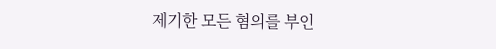제기한 모든 혐의를 부인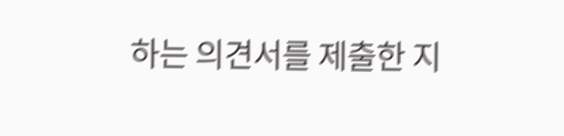하는 의견서를 제출한 지